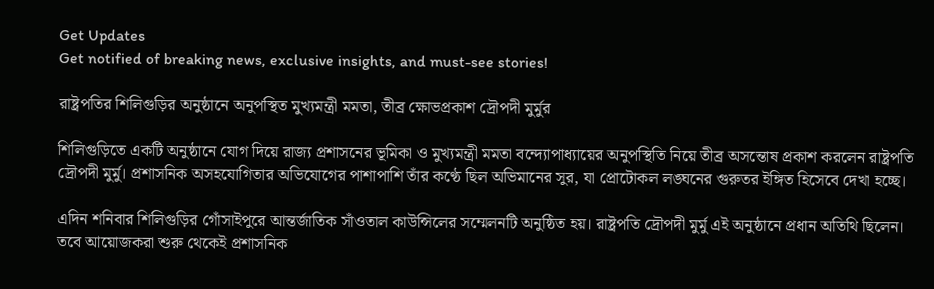Get Updates
Get notified of breaking news, exclusive insights, and must-see stories!

রাষ্ট্রপতির শিলিগুড়ির অনুষ্ঠানে অনুপস্থিত মুখ্যমন্ত্রী মমতা, তীব্র ক্ষোভপ্রকাশ দ্রৌপদী মুর্মুর

শিলিগুড়িতে একটি অনুষ্ঠানে যোগ দিয়ে রাজ্য প্রশাসনের ভূমিকা ও মুখ্যমন্ত্রী মমতা বন্দ্যোপাধ্যায়ের অনুপস্থিতি নিয়ে তীব্র অসন্তোষ প্রকাশ করলেন রাষ্ট্রপতি দ্রৌপদী মুর্মু। প্রশাসনিক অসহযোগিতার অভিযোগের পাশাপাশি তাঁর কণ্ঠে ছিল অভিমানের সুর, যা প্রোটোকল লঙ্ঘনের গুরুতর ইঙ্গিত হিসেবে দেখা হচ্ছে।

এদিন শনিবার শিলিগুড়ির গোঁসাইপুরে আন্তর্জাতিক সাঁওতাল কাউন্সিলের সম্মেলনটি অনুষ্ঠিত হয়। রাষ্ট্রপতি দ্রৌপদী মুর্মু এই অনুষ্ঠানে প্রধান অতিথি ছিলেন। তবে আয়োজকরা শুরু থেকেই প্রশাসনিক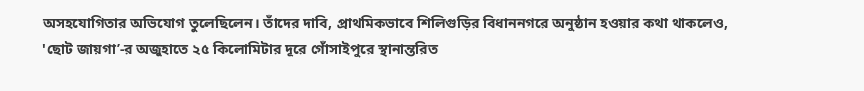অসহযোগিতার অভিযোগ তুলেছিলেন। তাঁদের দাবি, প্রাথমিকভাবে শিলিগুড়ির বিধাননগরে অনুষ্ঠান হওয়ার কথা থাকলেও, 'ছোট জায়গা’-র অজুহাতে ২৫ কিলোমিটার দূরে গোঁসাইপুরে স্থানান্তরিত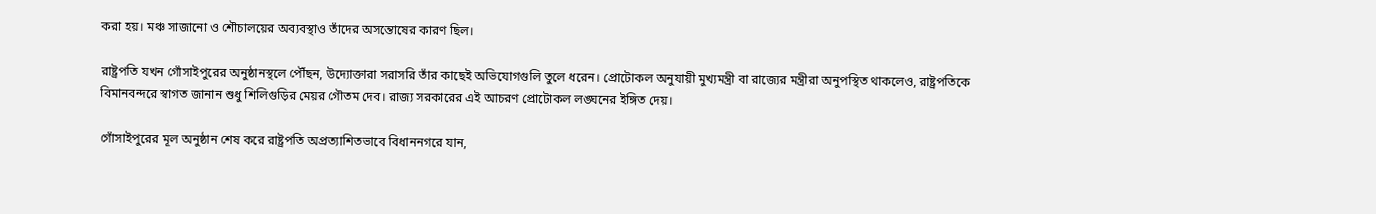করা হয়। মঞ্চ সাজানো ও শৌচালয়ের অব্যবস্থাও তাঁদের অসন্তোষের কারণ ছিল।

রাষ্ট্রপতি যখন গোঁসাইপুরের অনুষ্ঠানস্থলে পৌঁছন, উদ্যোক্তারা সরাসরি তাঁর কাছেই অভিযোগগুলি তুলে ধরেন। প্রোটোকল অনুযায়ী মুখ্যমন্ত্রী বা রাজ্যের মন্ত্রীরা অনুপস্থিত থাকলেও, রাষ্ট্রপতিকে বিমানবন্দরে স্বাগত জানান শুধু শিলিগুড়ির মেয়র গৌতম দেব। রাজ্য সরকারের এই আচরণ প্রোটোকল লঙ্ঘনের ইঙ্গিত দেয়।

গোঁসাইপুরের মূল অনুষ্ঠান শেষ করে রাষ্ট্রপতি অপ্রত্যাশিতভাবে বিধাননগরে যান,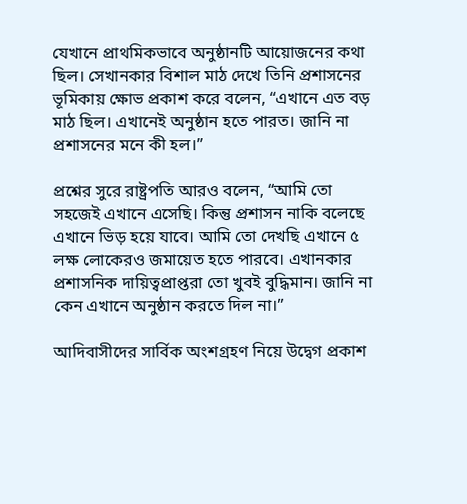যেখানে প্রাথমিকভাবে অনুষ্ঠানটি আয়োজনের কথা ছিল। সেখানকার বিশাল মাঠ দেখে তিনি প্রশাসনের ভূমিকায় ক্ষোভ প্রকাশ করে বলেন, “এখানে এত বড় মাঠ ছিল। এখানেই অনুষ্ঠান হতে পারত। জানি না প্রশাসনের মনে কী হল।”

প্রশ্নের সুরে রাষ্ট্রপতি আরও বলেন, “আমি তো সহজেই এখানে এসেছি। কিন্তু প্রশাসন নাকি বলেছে এখানে ভিড় হয়ে যাবে। আমি তো দেখছি এখানে ৫ লক্ষ লোকেরও জমায়েত হতে পারবে। এখানকার প্রশাসনিক দায়িত্বপ্রাপ্তরা তো খুবই বুদ্ধিমান। জানি না কেন এখানে অনুষ্ঠান করতে দিল না।”

আদিবাসীদের সার্বিক অংশগ্রহণ নিয়ে উদ্বেগ প্রকাশ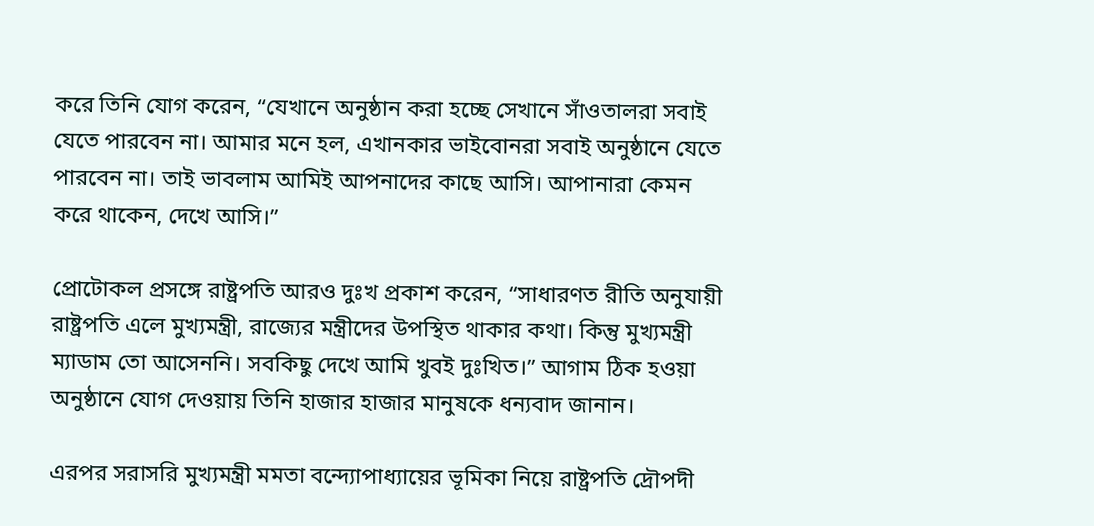করে তিনি যোগ করেন, “যেখানে অনুষ্ঠান করা হচ্ছে সেখানে সাঁওতালরা সবাই যেতে পারবেন না। আমার মনে হল, এখানকার ভাইবোনরা সবাই অনুষ্ঠানে যেতে পারবেন না। তাই ভাবলাম আমিই আপনাদের কাছে আসি। আপানারা কেমন করে থাকেন, দেখে আসি।”

প্রোটোকল প্রসঙ্গে রাষ্ট্রপতি আরও দুঃখ প্রকাশ করেন, “সাধারণত রীতি অনুযায়ী রাষ্ট্রপতি এলে মুখ্যমন্ত্রী, রাজ্যের মন্ত্রীদের উপস্থিত থাকার কথা। কিন্তু মুখ্যমন্ত্রী ম্যাডাম তো আসেননি। সবকিছু দেখে আমি খুবই দুঃখিত।” আগাম ঠিক হওয়া অনুষ্ঠানে যোগ দেওয়ায় তিনি হাজার হাজার মানুষকে ধন্যবাদ জানান।

এরপর সরাসরি মুখ্যমন্ত্রী মমতা বন্দ্যোপাধ্যায়ের ভূমিকা নিয়ে রাষ্ট্রপতি দ্রৌপদী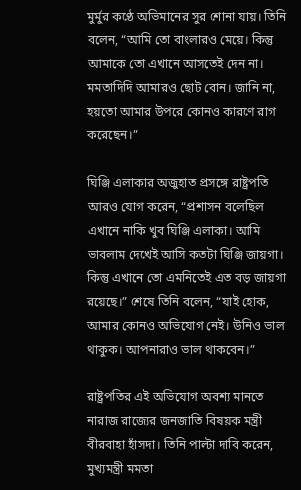মুর্মুর কণ্ঠে অভিমানের সুর শোনা যায়। তিনি বলেন, “আমি তো বাংলারও মেয়ে। কিন্তু আমাকে তো এখানে আসতেই দেন না। মমতাদিদি আমারও ছোট বোন। জানি না, হয়তো আমার উপরে কোনও কারণে রাগ করেছেন।”

ঘিঞ্জি এলাকার অজুহাত প্রসঙ্গে রাষ্ট্রপতি আরও যোগ করেন, “প্রশাসন বলেছিল এখানে নাকি খুব ঘিঞ্জি এলাকা। আমি ভাবলাম দেখেই আসি কতটা ঘিঞ্জি জায়গা। কিন্তু এখানে তো এমনিতেই এত বড় জায়গা রয়েছে।” শেষে তিনি বলেন, “যাই হোক, আমার কোনও অভিযোগ নেই। উনিও ভাল থাকুক। আপনারাও ভাল থাকবেন।”

রাষ্ট্রপতির এই অভিযোগ অবশ্য মানতে নারাজ রাজ্যের জনজাতি বিষয়ক মন্ত্রী বীরবাহা হাঁসদা। তিনি পাল্টা দাবি করেন, মুখ্যমন্ত্রী মমতা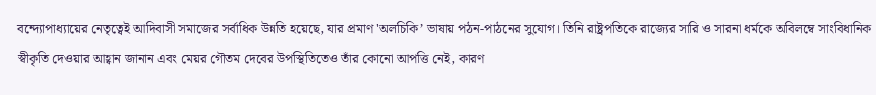বন্দ্যোপাধ্যায়ের নেতৃত্বেই আদিবাসী সমাজের সর্বাধিক উন্নতি হয়েছে, যার প্রমাণ 'অলচিকি’ ভাষায় পঠন-পাঠনের সুযোগ। তিনি রাষ্ট্রপতিকে রাজ্যের সারি ও সারনা ধর্মকে অবিলম্বে সাংবিধানিক স্বীকৃতি দেওয়ার আহ্বান জানান এবং মেয়র গৌতম দেবের উপস্থিতিতেও তাঁর কোনো আপত্তি নেই, কারণ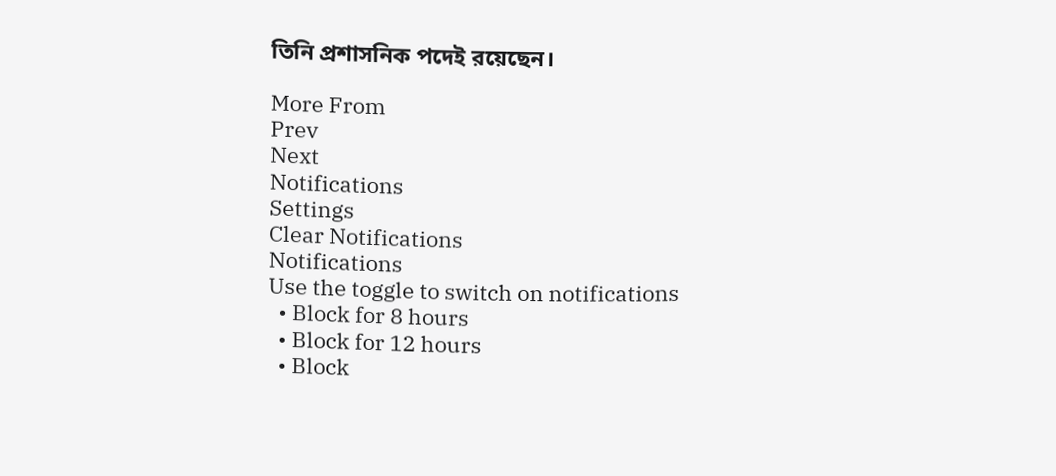তিনি প্রশাসনিক পদেই রয়েছেন।

More From
Prev
Next
Notifications
Settings
Clear Notifications
Notifications
Use the toggle to switch on notifications
  • Block for 8 hours
  • Block for 12 hours
  • Block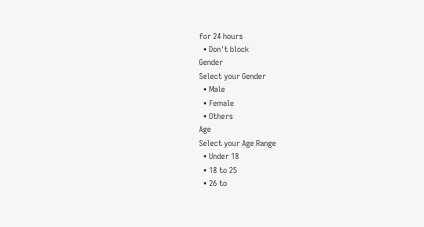for 24 hours
  • Don't block
Gender
Select your Gender
  • Male
  • Female
  • Others
Age
Select your Age Range
  • Under 18
  • 18 to 25
  • 26 to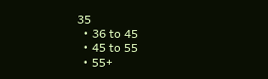35
  • 36 to 45
  • 45 to 55
  • 55+